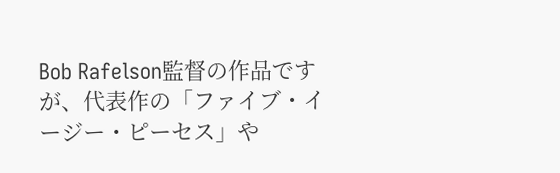Bob Rafelson監督の作品ですが、代表作の「ファイブ・イージー・ピーセス」や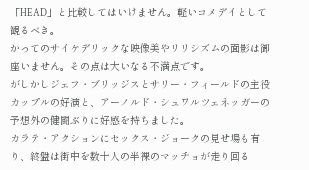「HEAD」と比較してはいけません。軽いコメデイとして観るべき。
かってのサイケデリックな映像美やリリシズムの面影は御座いません。その点は大いなる不満点です。
がしかしジェフ・ブリッジスとサリー・フィールドの主役カップルの好演と、アーノルド・シュワルツェネッガーの予想外の健闘ぶりに好感を持ちました。
カラテ・アクションにセックス・ジョークの見せ場も有り、終盤は街中を数十人の半裸のマッチョが走り回る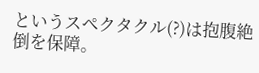というスペクタクル(?)は抱腹絶倒を保障。